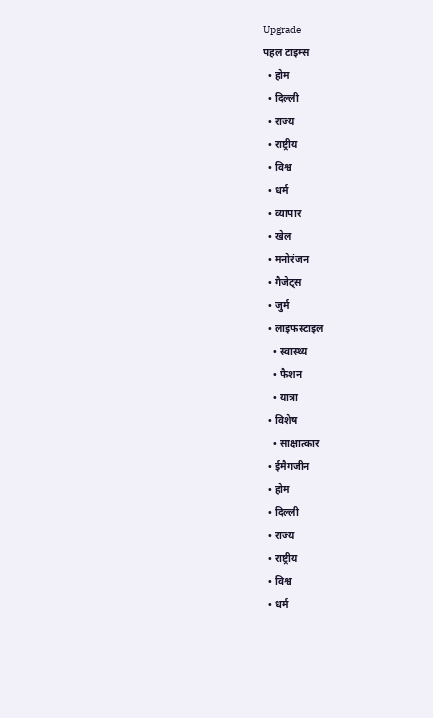Upgrade
पहल टाइम्स
  • होम
  • दिल्ली
  • राज्य
  • राष्ट्रीय
  • विश्व
  • धर्म
  • व्यापार
  • खेल
  • मनोरंजन
  • गैजेट्स
  • जुर्म
  • लाइफस्टाइल
    • स्वास्थ्य
    • फैशन
    • यात्रा
  • विशेष
    • साक्षात्कार
  • ईमैगजीन
  • होम
  • दिल्ली
  • राज्य
  • राष्ट्रीय
  • विश्व
  • धर्म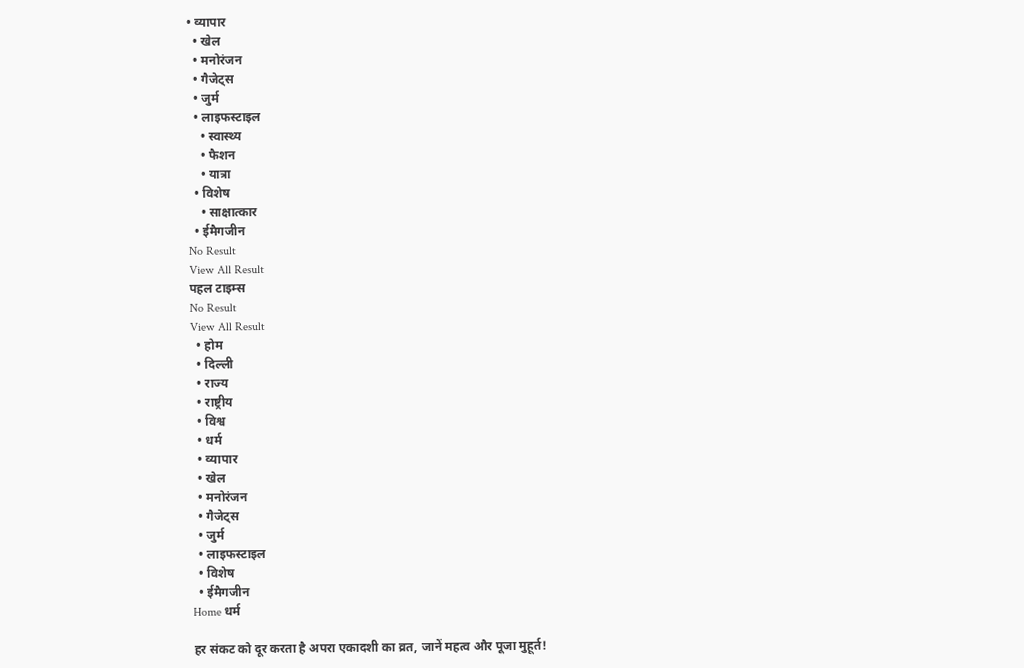• व्यापार
  • खेल
  • मनोरंजन
  • गैजेट्स
  • जुर्म
  • लाइफस्टाइल
    • स्वास्थ्य
    • फैशन
    • यात्रा
  • विशेष
    • साक्षात्कार
  • ईमैगजीन
No Result
View All Result
पहल टाइम्स
No Result
View All Result
  • होम
  • दिल्ली
  • राज्य
  • राष्ट्रीय
  • विश्व
  • धर्म
  • व्यापार
  • खेल
  • मनोरंजन
  • गैजेट्स
  • जुर्म
  • लाइफस्टाइल
  • विशेष
  • ईमैगजीन
Home धर्म

हर संकट को दूर करता है अपरा एकादशी का व्रत, जानें महत्व और पूजा मुहूर्त!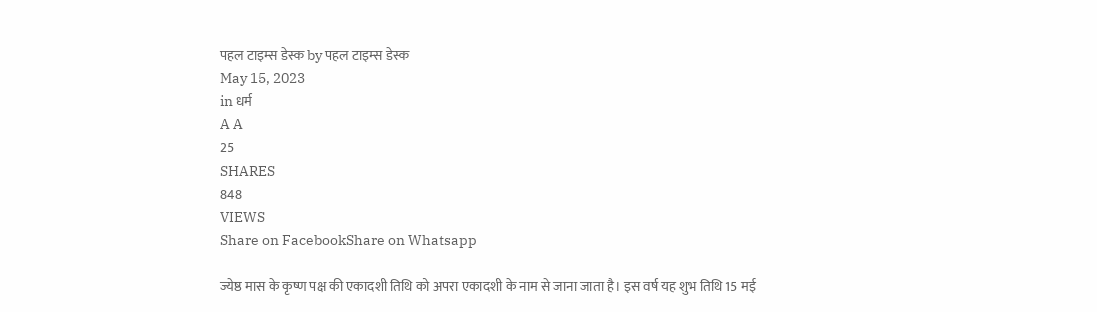पहल टाइम्स डेस्क by पहल टाइम्स डेस्क
May 15, 2023
in धर्म
A A
25
SHARES
848
VIEWS
Share on FacebookShare on Whatsapp

ज्येष्ठ मास के कृष्ण पक्ष की एकादशी तिथि को अपरा एकादशी के नाम से जाना जाता है। इस वर्ष यह शुभ तिथि 15 मई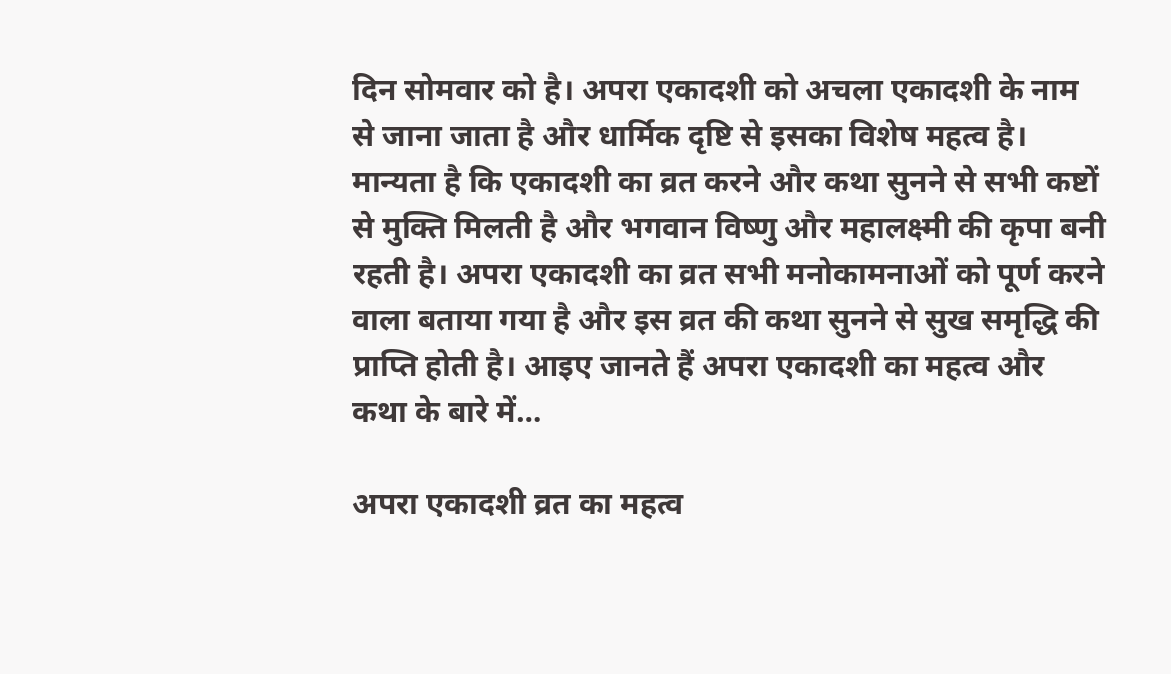दिन सोमवार को है। अपरा एकादशी को अचला एकादशी के नाम से जाना जाता है और धार्मिक दृष्टि से इसका विशेष महत्व है। मान्यता है कि एकादशी का व्रत करने और कथा सुनने से सभी कष्टों से मुक्ति मिलती है और भगवान विष्णु और महालक्ष्मी की कृपा बनी रहती है। अपरा एकादशी का व्रत सभी मनोकामनाओं को पूर्ण करने वाला बताया गया है और इस व्रत की कथा सुनने से सुख समृद्धि की प्राप्ति होती है। आइए जानते हैं अपरा एकादशी का महत्व और कथा के बारे में…

अपरा एकादशी व्रत का महत्व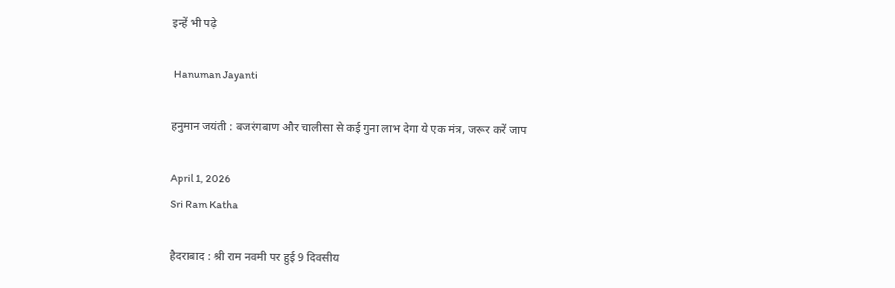इन्हें भी पढ़े

 Hanuman Jayanti

हनुमान जयंती : बजरंगबाण और चालीसा से कई गुना लाभ देगा ये एक मंत्र, जरूर करें जाप

April 1, 2026
Sri Ram Katha

हैदराबाद : श्री राम नवमी पर हुई 9 दिवसीय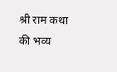श्री राम कथा की भव्य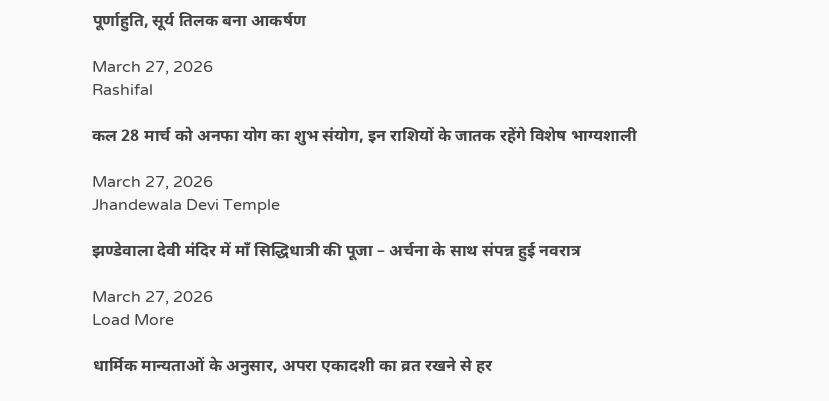पूर्णाहुति, सूर्य तिलक बना आकर्षण

March 27, 2026
Rashifal

कल 28 मार्च को अनफा योग का शुभ संयोग, इन राशियों के जातक रहेंगे विशेष भाग्यशाली

March 27, 2026
Jhandewala Devi Temple

झण्डेवाला देवी मंदिर में माँ सिद्धिधात्री की पूजा – अर्चना के साथ संपन्न हुई नवरात्र

March 27, 2026
Load More

धार्मिक मान्यताओं के अनुसार, अपरा एकादशी का व्रत रखने से हर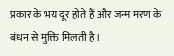प्रकार के भय दूर होते हैं और जन्म मरण के बंधन से मुक्ति मिलती है।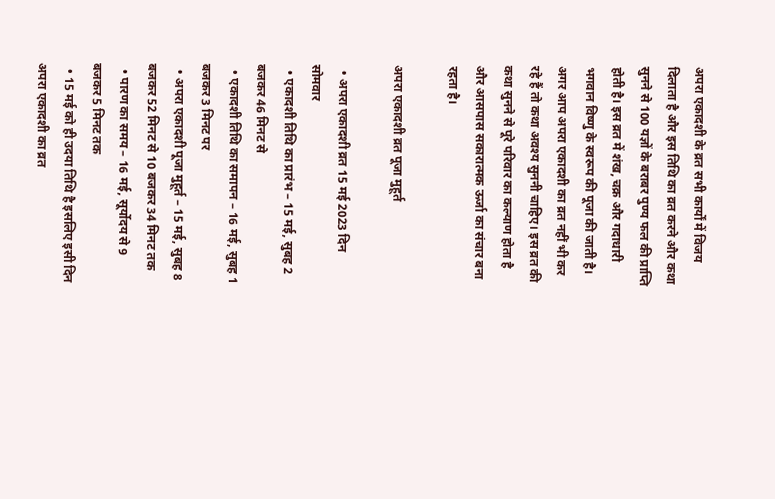अपरा एकादशी के व्रत सभी कार्यों में विजय दिलाता है और इस तिथि का व्रत करने और कथा सुनने से 100 यज्ञों के बराबर पुण्य फल की प्राप्ति होती है। इस व्रत में शंख, चक्र और गदाधारी भगवान विष्णु के स्वरूप की पूजा की जाती है। अगर आप अपरा एकादशी का व्रत नहीं भी कर रहे हैं तो कथा अवश्य सुननी चाहिए। इस व्रत की कथा सुनने से पूरे परिवार का कल्याण होता है और आसपास सकारात्मक ऊर्जा का संचार बना रहता है।

अपरा एकादशी व्रत पूजा मुहूर्त

  • अपरा एकादशी व्रत 15 मई 2023 दिन सोमवार
  • एकादशी तिथि का प्रारंभ – 15 मई, सुबह 2 बजकर 46 मिनट से
  • एकादशी तिथि का समापन – 16 मई, सुबह 1 बजकर 3 मिनट पर
  • अपरा एकादशी पूजा मुहूर्त – 15 मई, सुबह 8 बजकर 52 मिनट से 10 बजकर 34 मिनट तक
  • पारण का समय – 16 मई, सूर्योदय से 9 बजकर 5 मिनट तक
  • 15 मई को ही उदया तिथि है इसलिए इसी दिन अपरा एकादशी का व्रत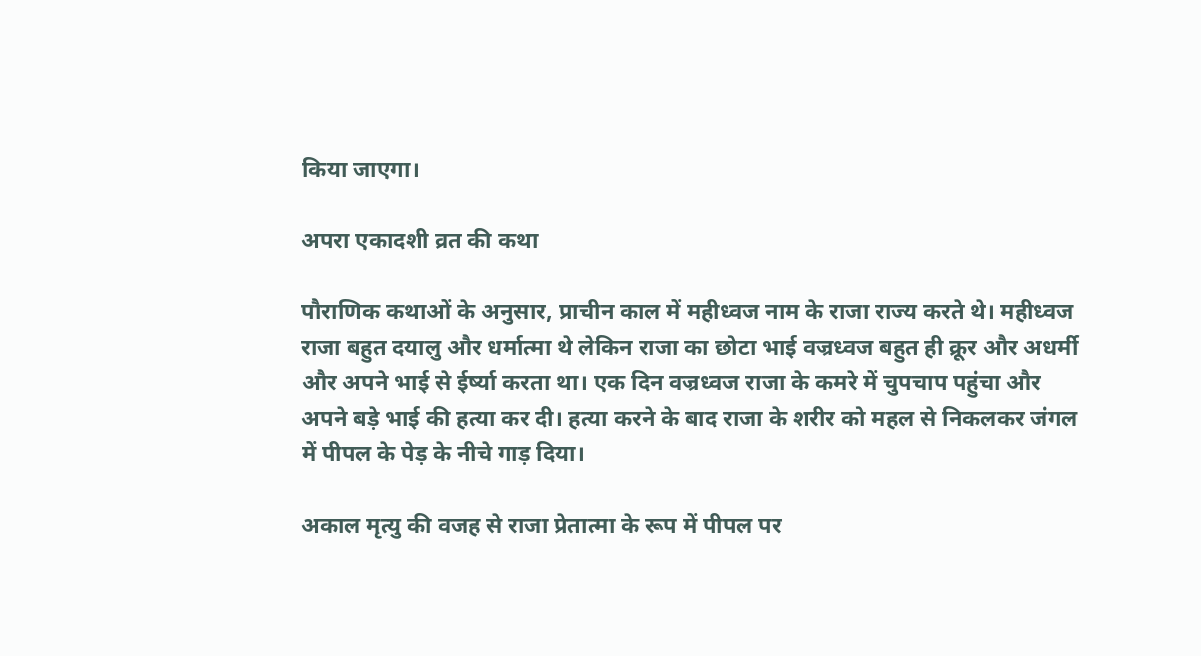किया जाएगा।

अपरा एकादशी व्रत की कथा

पौराणिक कथाओं के अनुसार, प्राचीन काल में महीध्वज नाम के राजा राज्य करते थे। महीध्वज राजा बहुत दयालु और धर्मात्मा थे लेकिन राजा का छोटा भाई वज्रध्वज बहुत ही क्रूर और अधर्मी और अपने भाई से ईर्ष्या करता था। एक दिन वज्रध्वज राजा के कमरे में चुपचाप पहुंचा और अपने बड़े भाई की हत्या कर दी। हत्या करने के बाद राजा के शरीर को महल से निकलकर जंगल में पीपल के पेड़ के नीचे गाड़ दिया।

अकाल मृत्यु की वजह से राजा प्रेतात्मा के रूप में पीपल पर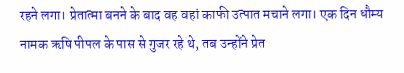रहने लगा। प्रेतात्मा बनने के बाद वह वहां काफी उत्पात मचाने लगा। एक दिन धौम्य नामक ऋषि पीपल के पास से गुजर रहे थे, तब उन्होंने प्रेत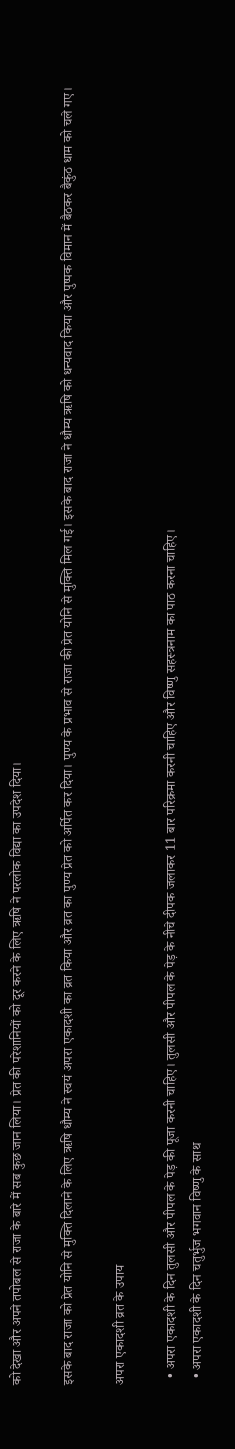को देखा और अपने तपोबल से राजा के बारे में सब कुछ जान लिया। प्रेत की परेशानियों को दूर करने के लिए ऋषि ने परलोक विद्या का उपदेश दिया।

इसके बाद राजा को प्रेत योनि से मुक्ति दिलाने के लिए ऋषि धौम्य ने स्वयं अपरा एकादशी का व्रत किया और व्रत का पुण्य प्रेत को अर्पित कर दिया। पुण्य के प्रभाव से राजा की प्रेत योनि से मुक्ति मिल गई। इसके बाद राजा ने धौम्य ऋषि को धन्यवाद किया और पुष्पक विमान में बैठकर बैकुंठ धाम को चले गए।

अपरा एकादशी व्रत के उपाय

  • अपरा एकादशी के दिन तुलसी और पीपल के पेड़ की पूजा करनी चाहिए। तुलसी और पीपल के पेड़ के नीचे दीपक जलाकर 11 बार परिक्रमा करनी चाहिए और विष्णु सहस्त्रनाम का पाठ करना चाहिए।
  • अपरा एकादशी के दिन चतुर्भुज भगवान विष्णु के साथ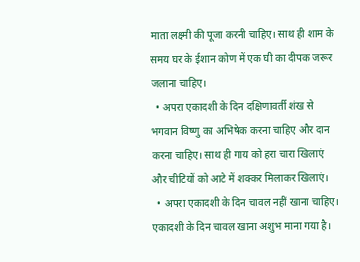माता लक्ष्मी की पूजा करनी चाहिए। साथ ही शाम के समय घर के ईशान कोण में एक घी का दीपक जरूर जलाना चाहिए।
  • अपरा एकादशी के दिन दक्षिणावर्ती शंख से भगवान विष्णु का अभिषेक करना चाहिए और दान करना चाहिए। साथ ही गाय को हरा चारा खिलाएं और चीटियों को आटे में शक्कर मिलाकर खिलाएं।
  • अपरा एकादशी के दिन चावल नहीं खाना चाहिए। एकादशी के दिन चावल खाना अशुभ माना गया है।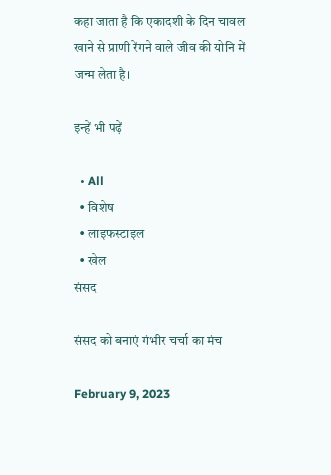कहा जाता है कि एकादशी के दिन चावल खाने से प्राणी रेंगने वाले जीव की योनि में जन्म लेता है।

इन्हें भी पढ़ें

  • All
  • विशेष
  • लाइफस्टाइल
  • खेल
संसद

संसद को बनाएं गंभीर चर्चा का मंच

February 9, 2023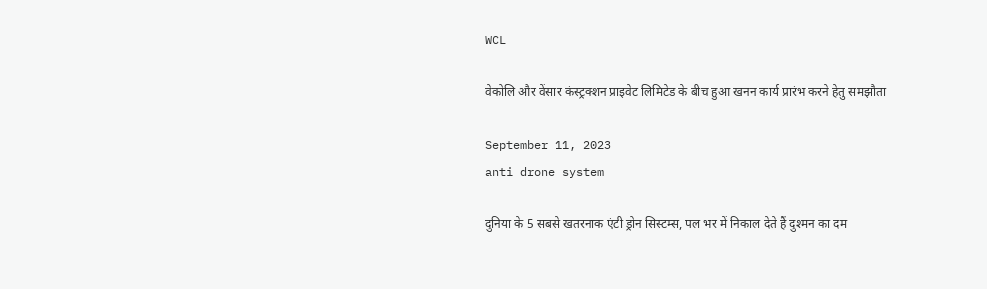WCL

वेकोलि और वेंसार कंस्ट्रक्शन प्राइवेट लिमिटेड के बीच हुआ खनन कार्य प्रारंभ करने हेतु समझौता

September 11, 2023
anti drone system

दुनिया के 5 सबसे खतरनाक एंटी ड्रोन सिस्टम्स, पल भर में निकाल देते हैं दुश्मन का दम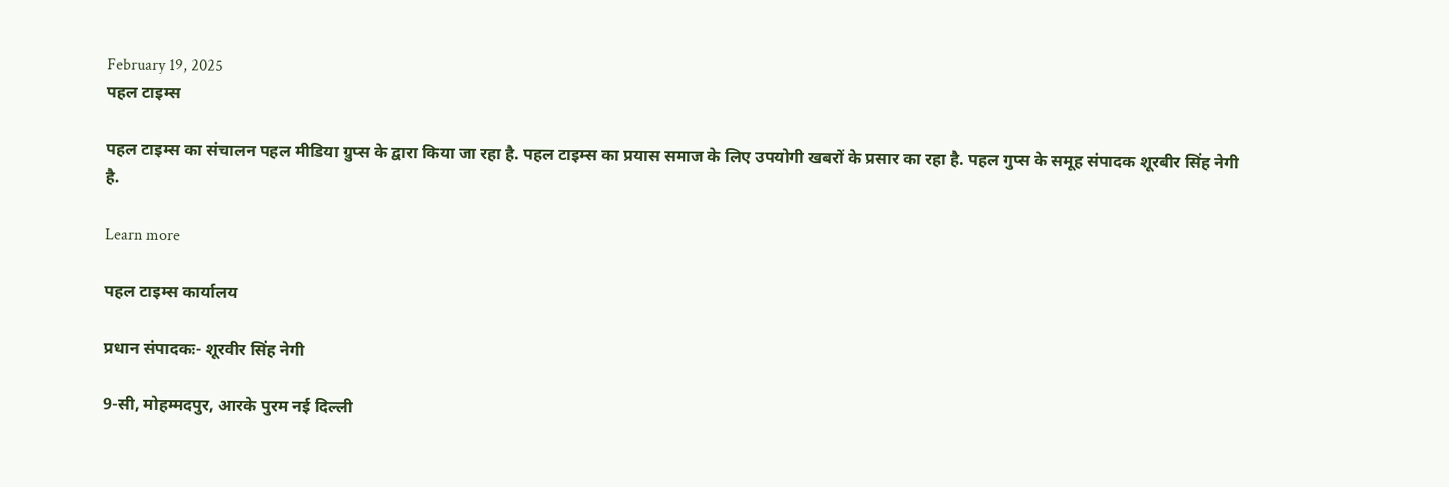February 19, 2025
पहल टाइम्स

पहल टाइम्स का संचालन पहल मीडिया ग्रुप्स के द्वारा किया जा रहा है. पहल टाइम्स का प्रयास समाज के लिए उपयोगी खबरों के प्रसार का रहा है. पहल गुप्स के समूह संपादक शूरबीर सिंह नेगी है.

Learn more

पहल टाइम्स कार्यालय

प्रधान संपादकः- शूरवीर सिंह नेगी

9-सी, मोहम्मदपुर, आरके पुरम नई दिल्ली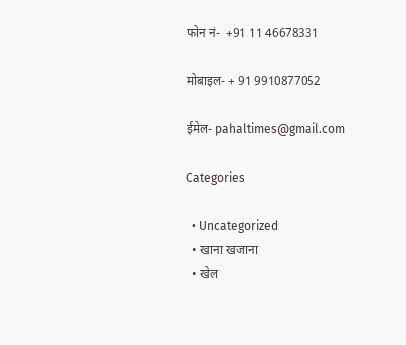फोन नं-  +91 11 46678331

मोबाइल- + 91 9910877052

ईमेल- pahaltimes@gmail.com

Categories

  • Uncategorized
  • खाना खजाना
  • खेल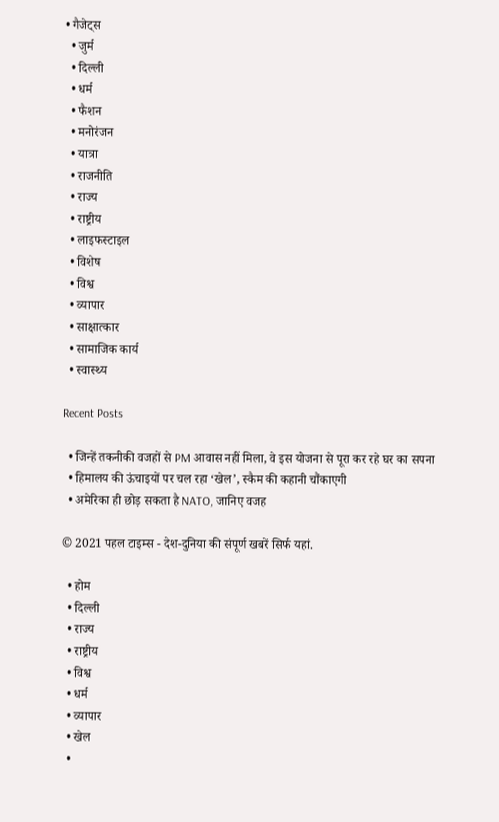• गैजेट्स
  • जुर्म
  • दिल्ली
  • धर्म
  • फैशन
  • मनोरंजन
  • यात्रा
  • राजनीति
  • राज्य
  • राष्ट्रीय
  • लाइफस्टाइल
  • विशेष
  • विश्व
  • व्यापार
  • साक्षात्कार
  • सामाजिक कार्य
  • स्वास्थ्य

Recent Posts

  • जिन्हें तकनीकी वजहों से PM आवास नहीं मिला, वे इस योजना से पूरा कर रहे घर का सपना
  • हिमालय की ऊंचाइयों पर चल रहा ‘खेल’, स्कैम की कहानी चौंकाएगी
  • अमेरिका ही छोड़ सकता है NATO, जानिए वजह

© 2021 पहल टाइम्स - देश-दुनिया की संपूर्ण खबरें सिर्फ यहां.

  • होम
  • दिल्ली
  • राज्य
  • राष्ट्रीय
  • विश्व
  • धर्म
  • व्यापार
  • खेल
  •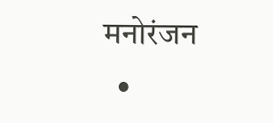मनोरंजन
  •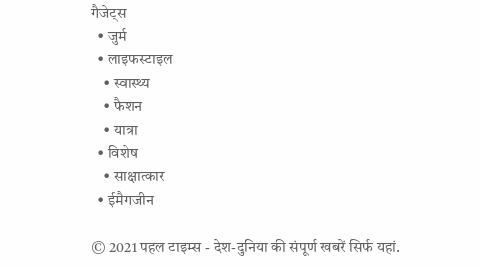गैजेट्स
  • जुर्म
  • लाइफस्टाइल
    • स्वास्थ्य
    • फैशन
    • यात्रा
  • विशेष
    • साक्षात्कार
  • ईमैगजीन

© 2021 पहल टाइम्स - देश-दुनिया की संपूर्ण खबरें सिर्फ यहां.